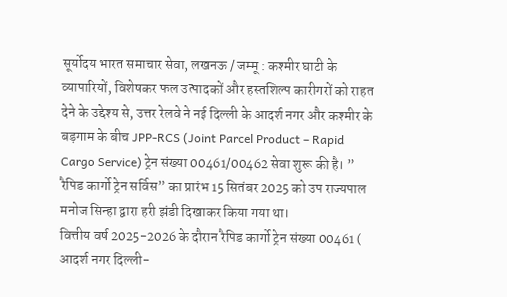सूर्योदय भारत समाचार सेवा, लखनऊ / जम्मू : कश्मीर घाटी के व्यापारियों, विशेषकर फल उत्पादकों और हस्तशिल्प कारीगरों को राहत देने के उद्देश्य से, उत्तर रेलवे ने नई दिल्ली के आदर्श नगर और कश्मीर के बड़गाम के बीच JPP-RCS (Joint Parcel Product – Rapid Cargo Service) ट्रेन संख्या 00461/00462 सेवा शुरू की है। ” रैपिड कार्गो ट्रेन सर्विस” का प्रारंभ 15 सितंबर 2025 को उप राज्यपाल मनोज सिन्हा द्वारा हरी झंडी दिखाकर किया गया था।
वित्तीय वर्ष 2025-2026 के दौरान रैपिड कार्गो ट्रेन संख्या 00461 ( आदर्श नगर दिल्ली-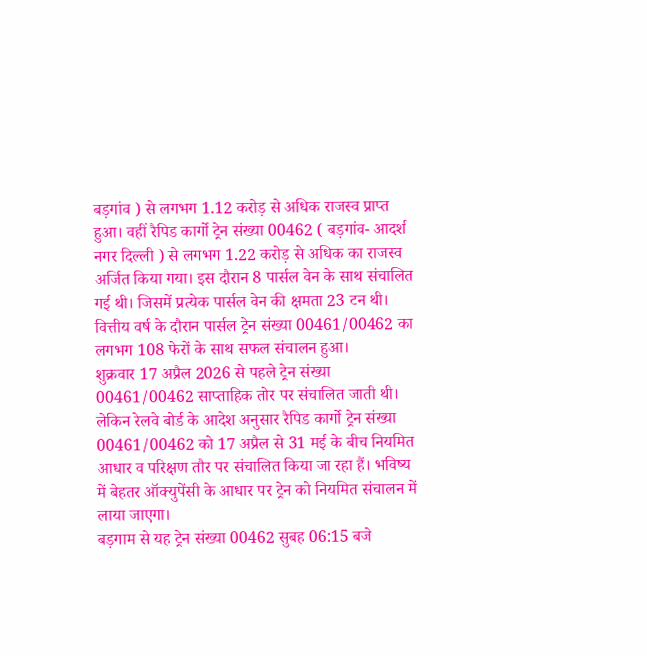बड़गांव ) से लगभग 1.12 करोड़ से अधिक राजस्व प्राप्त हुआ। वहीं रैपिड कार्गो ट्रेन संख्या 00462 ( बड़गांव- आदर्श नगर दिल्ली ) से लगभग 1.22 करोड़ से अधिक का राजस्व अर्जित किया गया। इस दौरान 8 पार्सल वेन के साथ संचालित गई थी। जिसमें प्रत्येक पार्सल वेन की क्षमता 23 टन थी। वित्तीय वर्ष के दौरान पार्सल ट्रेन संख्या 00461/00462 का लगभग 108 फेरों के साथ सफल संचालन हुआ।
शुक्रवार 17 अप्रैल 2026 से पहले ट्रेन संख्या 00461/00462 साप्ताहिक तोर पर संचालित जाती थी। लेकिन रेलवे बोर्ड के आदेश अनुसार रैपिड कार्गो ट्रेन संख्या 00461/00462 को 17 अप्रैल से 31 मई के बीच नियमित आधार व परिक्षण तौर पर संचालित किया जा रहा हैं। भविष्य में बेहतर ऑक्युपेंसी के आधार पर ट्रेन को नियमित संचालन में लाया जाएगा।
बड़गाम से यह ट्रेन संख्या 00462 सुबह 06:15 बजे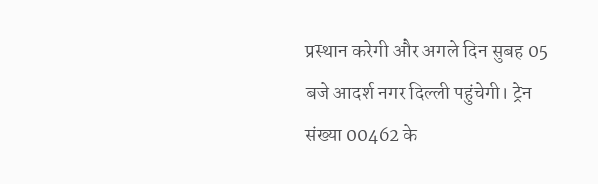प्रस्थान करेगी और अगले दिन सुबह 05 बजे आदर्श नगर दिल्ली पहुंचेगी। ट्रेन संख्या 00462 के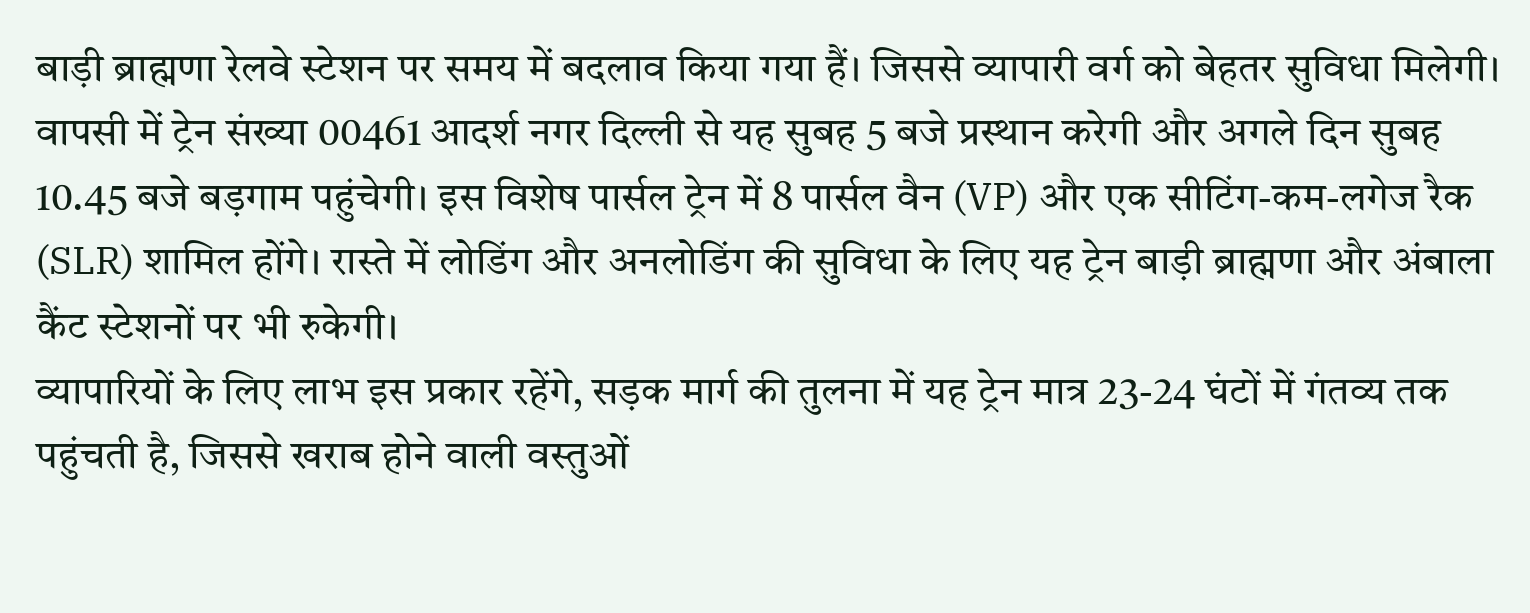बाड़ी ब्राह्मणा रेलवे स्टेशन पर समय में बदलाव किया गया हैं। जिससे व्यापारी वर्ग को बेहतर सुविधा मिलेगी।
वापसी में ट्रेन संख्या 00461 आदर्श नगर दिल्ली से यह सुबह 5 बजे प्रस्थान करेगी और अगले दिन सुबह 10.45 बजे बड़गाम पहुंचेगी। इस विशेष पार्सल ट्रेन में 8 पार्सल वैन (VP) और एक सीटिंग-कम-लगेज रैक (SLR) शामिल होंगे। रास्ते में लोडिंग और अनलोडिंग की सुविधा के लिए यह ट्रेन बाड़ी ब्राह्मणा और अंबाला कैंट स्टेशनों पर भी रुकेगी।
व्यापारियों के लिए लाभ इस प्रकार रहेंगे, सड़क मार्ग की तुलना में यह ट्रेन मात्र 23-24 घंटों में गंतव्य तक पहुंचती है, जिससे खराब होने वाली वस्तुओं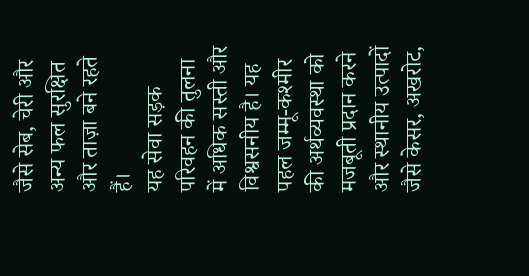जैसे सेब, चेरी और अन्य फल सुरक्षित और ताज़ा बने रहते हैं।
यह सेवा सड़क परिवहन की तुलना में अधिक सस्ती और विश्वसनीय है। यह पहल जम्मू-कश्मीर की अर्थव्यवस्था को मजबूती प्रदान करने और स्थानीय उत्पादों जैसे केसर, अखरोट,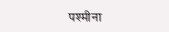पश्मीना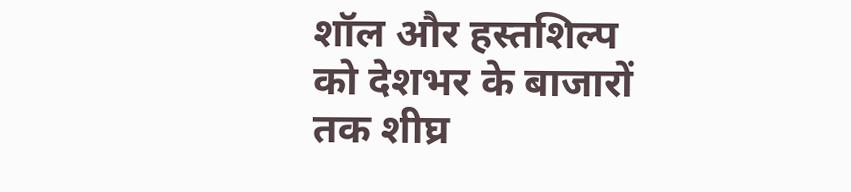शॉल और हस्तशिल्प को देशभर के बाजारों तक शीघ्र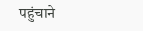पहुंचाने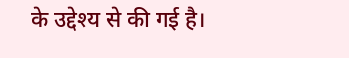के उद्देश्य से की गई है।